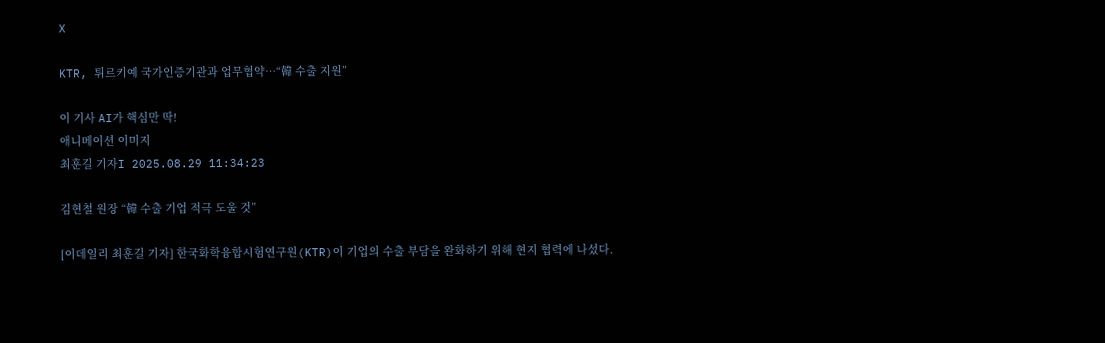X

KTR, 튀르키예 국가인증기관과 업무협약…“韓 수출 지원”

이 기사 AI가 핵심만 딱!
애니메이션 이미지
최훈길 기자I 2025.08.29 11:34:23

김현철 원장 “韓 수출 기업 적극 도울 것”

[이데일리 최훈길 기자] 한국화학융합시험연구원(KTR)이 기업의 수출 부담을 완화하기 위해 현지 협력에 나섰다.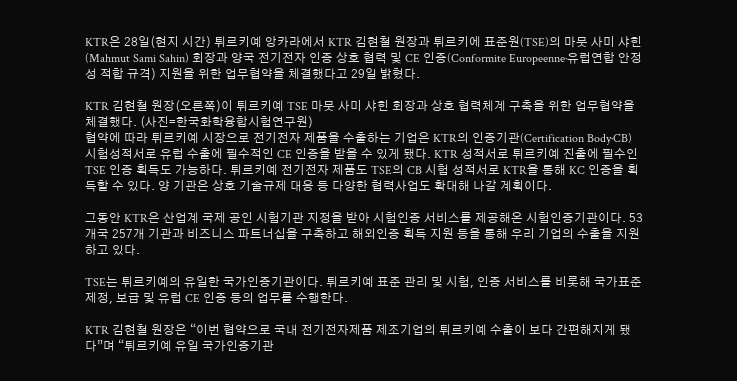KTR은 28일(현지 시간) 튀르키예 앙카라에서 KTR 김현철 원장과 튀르키에 표준원(TSE)의 마뭇 사미 샤힌(Mahmut Sami Sahin) 회장과 양국 전기전자 인증 상호 협력 및 CE 인증(Conformite Europeenne·유럽연합 안정성 적합 규격) 지원을 위한 업무협약을 체결했다고 29일 밝혔다.

KTR 김현철 원장(오른쪽)이 튀르키예 TSE 마뭇 사미 샤힌 회장과 상호 협력체계 구축을 위한 업무협약을 체결했다. (사진=한국화학융합시험연구원)
협약에 따라 튀르키예 시장으로 전기전자 제품을 수출하는 기업은 KTR의 인증기관(Certification Body·CB) 시험성적서로 유럽 수출에 필수적인 CE 인증을 받을 수 있게 됐다. KTR 성적서로 튀르키예 진출에 필수인 TSE 인증 획득도 가능하다. 튀르키예 전기전자 제품도 TSE의 CB 시험 성적서로 KTR을 통해 KC 인증을 획득할 수 있다. 양 기관은 상호 기술규제 대응 등 다양한 협력사업도 확대해 나갈 계획이다.

그동안 KTR은 산업계 국제 공인 시험기관 지정을 받아 시험인증 서비스를 제공해온 시험인증기관이다. 53개국 257개 기관과 비즈니스 파트너십을 구축하고 해외인증 획득 지원 등을 통해 우리 기업의 수출을 지원하고 있다.

TSE는 튀르키예의 유일한 국가인증기관이다. 튀르키예 표준 관리 및 시험, 인증 서비스를 비롯해 국가표준 제정, 보급 및 유럽 CE 인증 등의 업무를 수행한다.

KTR 김현철 원장은 “이번 협약으로 국내 전기전자제품 제조기업의 튀르키예 수출이 보다 간편해지게 됐다”며 “튀르키예 유일 국가인증기관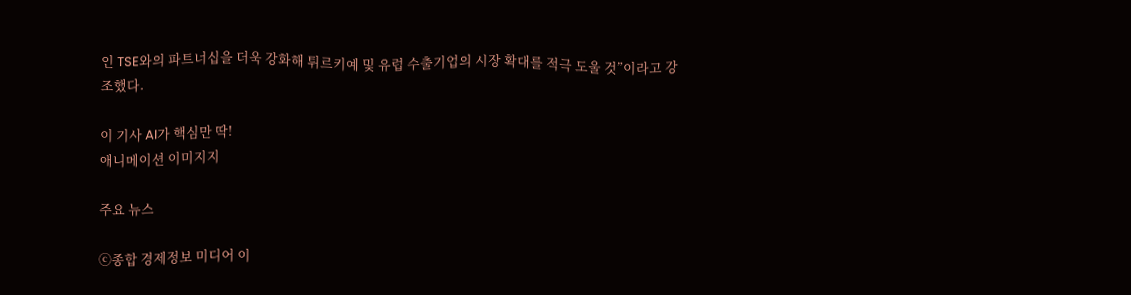인 TSE와의 파트너십을 더욱 강화해 튀르키예 및 유럽 수출기업의 시장 확대를 적극 도울 것”이라고 강조했다.

이 기사 AI가 핵심만 딱!
애니메이션 이미지지

주요 뉴스

ⓒ종합 경제정보 미디어 이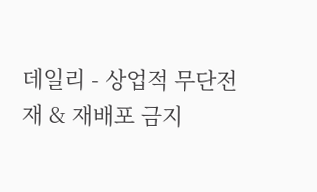데일리 - 상업적 무단전재 & 재배포 금지